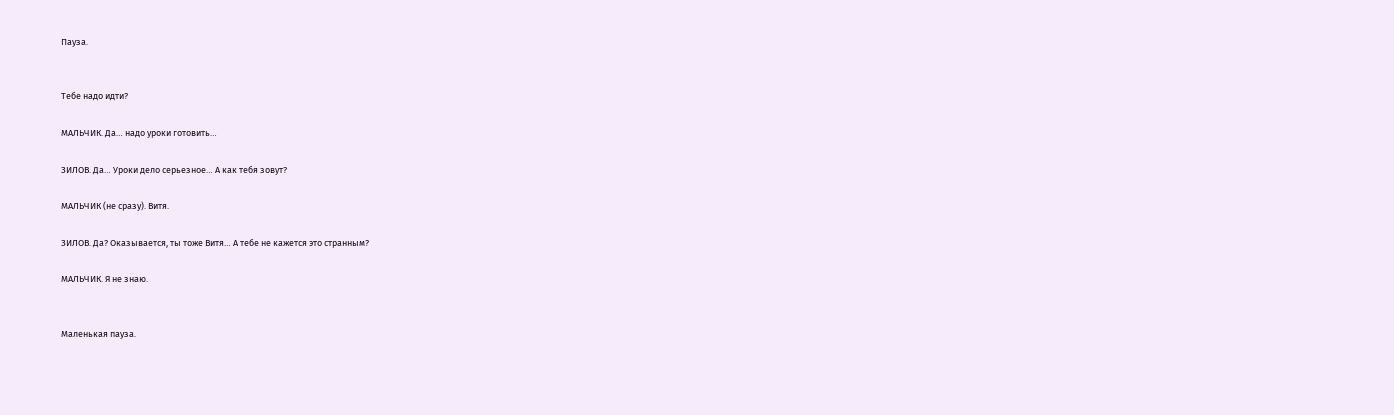Пауза.


Тебе надо идти?

МАЛЬЧИК. Да… надо уроки готовить…

ЗИЛОВ. Да… Уроки дело серьезное… А как тебя зовут?

МАЛЬЧИК (не сразу). Витя.

ЗИЛОВ. Да? Оказывается, ты тоже Витя… А тебе не кажется это странным?

МАЛЬЧИК. Я не знаю.


Маленькая пауза.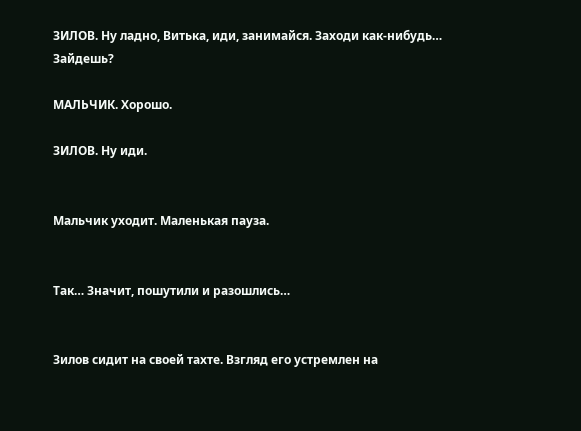ЗИЛОВ. Ну ладно, Витька, иди, занимайся. Заходи как-нибудь… Зайдешь?

МАЛЬЧИК. Хорошо.

ЗИЛОВ. Ну иди.


Мальчик уходит. Маленькая пауза.


Так… Значит, пошутили и разошлись…


Зилов сидит на своей тахте. Взгляд его устремлен на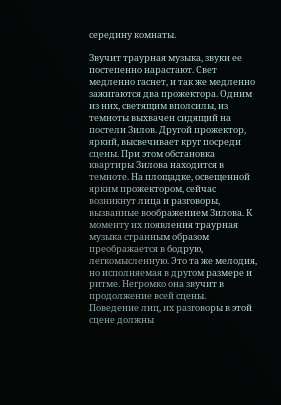середину комнаты.

Звучит траурная музыка, звуки ее постепенно нарастают. Свет медленно гаснет, и так же медленно зажигаются два прожектора. Одним из них, светящим вполсилы, из темноты выхвачен сидящий на постели Зилов. Другой прожектор, яркий, высвечивает круг посреди сцены. При этом обстановка квартиры Зилова находится в темноте. На площадке, освещенной ярким прожектором, сейчас возникнут лица и разговоры, вызванные воображением Зилова. К моменту их появления траурная музыка странным образом преображается в бодрую, легкомысленную. Это та же мелодия, но исполняемая в другом размере и ритме. Негромко она звучит в продолжение всей сцены. Поведение лиц, их разговоры в этой сцене должны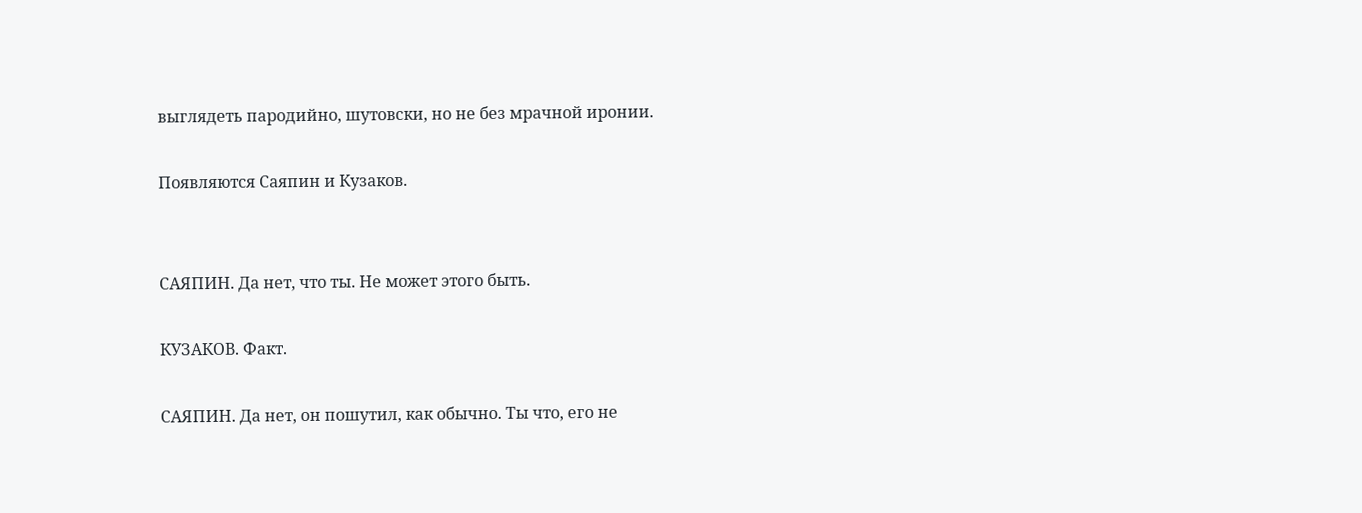выглядеть пародийно, шутовски, но не без мрачной иронии.

Появляются Саяпин и Кузаков.


САЯПИН. Да нет, что ты. Не может этого быть.

КУЗАКОВ. Факт.

САЯПИН. Да нет, он пошутил, как обычно. Ты что, его не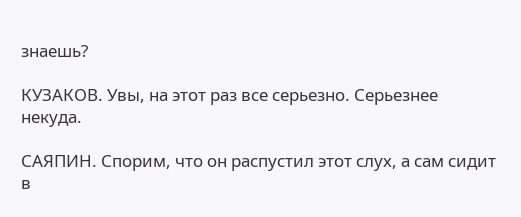знаешь?

КУЗАКОВ. Увы, на этот раз все серьезно. Серьезнее некуда.

САЯПИН. Спорим, что он распустил этот слух, а сам сидит в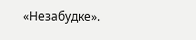«Незабудке».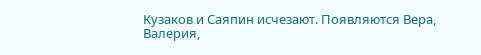Кузаков и Саяпин исчезают. Появляются Вера, Валерия,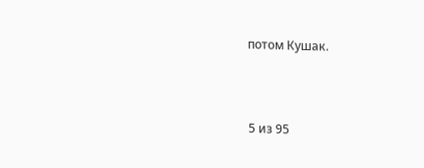потом Кушак.



5 из 95